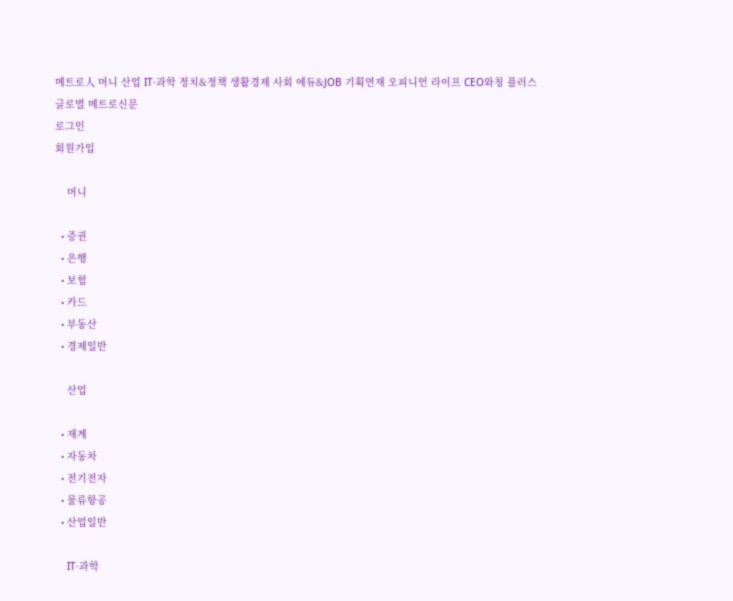메트로人 머니 산업 IT·과학 정치&정책 생활경제 사회 에듀&JOB 기획연재 오피니언 라이프 CEO와칭 플러스
글로벌 메트로신문
로그인
회원가입

    머니

  • 증권
  • 은행
  • 보험
  • 카드
  • 부동산
  • 경제일반

    산업

  • 재계
  • 자동차
  • 전기전자
  • 물류항공
  • 산업일반

    IT·과학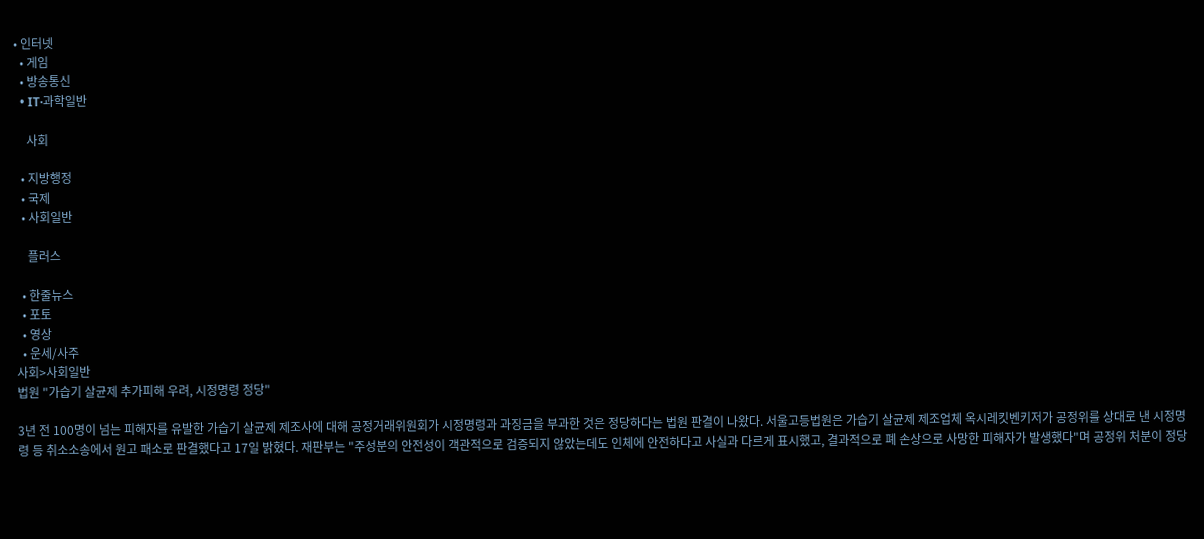• 인터넷
  • 게임
  • 방송통신
  • IT·과학일반

    사회

  • 지방행정
  • 국제
  • 사회일반

    플러스

  • 한줄뉴스
  • 포토
  • 영상
  • 운세/사주
사회>사회일반
법원 "가습기 살균제 추가피해 우려, 시정명령 정당"

3년 전 100명이 넘는 피해자를 유발한 가습기 살균제 제조사에 대해 공정거래위원회가 시정명령과 과징금을 부과한 것은 정당하다는 법원 판결이 나왔다. 서울고등법원은 가습기 살균제 제조업체 옥시레킷벤키저가 공정위를 상대로 낸 시정명령 등 취소소송에서 원고 패소로 판결했다고 17일 밝혔다. 재판부는 "주성분의 안전성이 객관적으로 검증되지 않았는데도 인체에 안전하다고 사실과 다르게 표시했고, 결과적으로 폐 손상으로 사망한 피해자가 발생했다"며 공정위 처분이 정당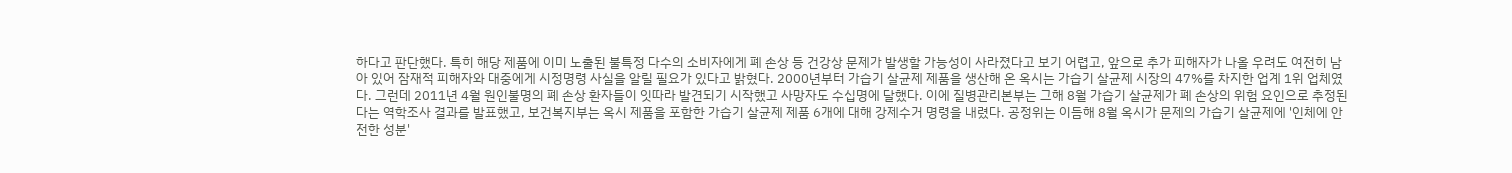하다고 판단했다. 특히 해당 제품에 이미 노출된 불특정 다수의 소비자에게 폐 손상 등 건강상 문제가 발생할 가능성이 사라졌다고 보기 어렵고, 앞으로 추가 피해자가 나올 우려도 여전히 남아 있어 잠재적 피해자와 대중에게 시정명령 사실을 알릴 필요가 있다고 밝혔다. 2000년부터 가습기 살균제 제품을 생산해 온 옥시는 가습기 살균제 시장의 47%를 차지한 업계 1위 업체였다. 그런데 2011년 4월 원인불명의 폐 손상 환자들이 잇따라 발견되기 시작했고 사망자도 수십명에 달했다. 이에 질병관리본부는 그해 8월 가습기 살균제가 폐 손상의 위험 요인으로 추정된다는 역학조사 결과를 발표했고, 보건복지부는 옥시 제품을 포함한 가습기 살균제 제품 6개에 대해 강제수거 명령을 내렸다. 공정위는 이듬해 8월 옥시가 문제의 가습기 살균제에 '인체에 안전한 성분'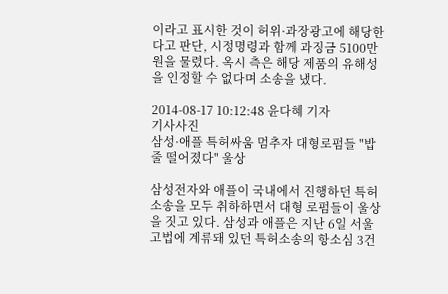이라고 표시한 것이 허위·과장광고에 해당한다고 판단, 시정명령과 함께 과징금 5100만원을 물렸다. 옥시 측은 해당 제품의 유해성을 인정할 수 없다며 소송을 냈다.

2014-08-17 10:12:48 윤다혜 기자
기사사진
삼성·애플 특허싸움 멈추자 대형로펌들 "밥줄 떨어졌다" 울상

삼성전자와 애플이 국내에서 진행하던 특허소송을 모두 취하하면서 대형 로펌들이 울상을 짓고 있다. 삼성과 애플은 지난 6일 서울고법에 계류돼 있던 특허소송의 항소심 3건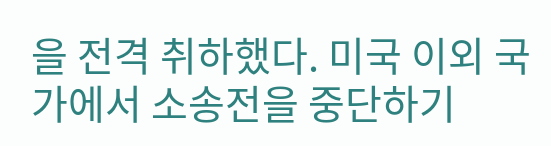을 전격 취하했다. 미국 이외 국가에서 소송전을 중단하기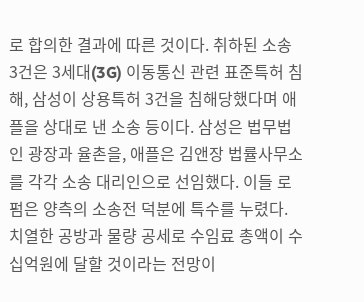로 합의한 결과에 따른 것이다. 취하된 소송 3건은 3세대(3G) 이동통신 관련 표준특허 침해, 삼성이 상용특허 3건을 침해당했다며 애플을 상대로 낸 소송 등이다. 삼성은 법무법인 광장과 율촌을, 애플은 김앤장 법률사무소를 각각 소송 대리인으로 선임했다. 이들 로펌은 양측의 소송전 덕분에 특수를 누렸다. 치열한 공방과 물량 공세로 수임료 총액이 수십억원에 달할 것이라는 전망이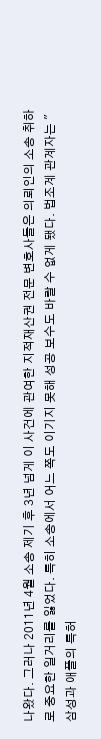나왔다. 그러나 2011년 4월 소송 제기 후 3년 넘게 이 사건에 관여한 지적재산권 전문 변호사들은 의뢰인의 소송 취하로 중요한 일거리를 잃었다. 특히 소송에서 어느 쪽도 이기지 못해 성공 보수도 바랄 수 없게 됐다. 법조계 관계자는 "삼성과 애플의 특허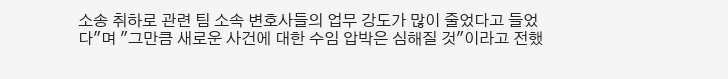소송 취하로 관련 팀 소속 변호사들의 업무 강도가 많이 줄었다고 들었다"며 "그만큼 새로운 사건에 대한 수임 압박은 심해질 것"이라고 전했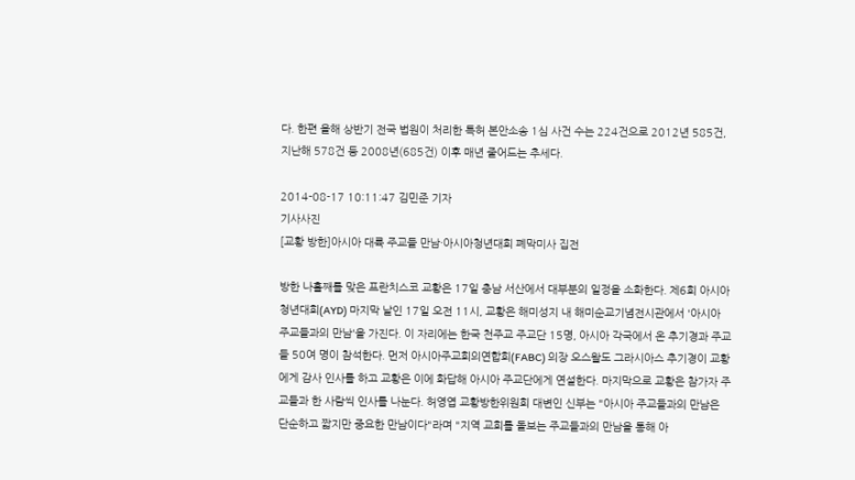다. 한편 올해 상반기 전국 법원이 처리한 특허 본안소송 1심 사건 수는 224건으로 2012년 585건, 지난해 578건 등 2008년(685건) 이후 매년 줄어드는 추세다.

2014-08-17 10:11:47 김민준 기자
기사사진
[교황 방한]아시아 대륙 주교들 만남·아시아청년대회 폐막미사 집전

방한 나흘째를 맞은 프란치스코 교황은 17일 충남 서산에서 대부분의 일정을 소화한다. 제6회 아시아청년대회(AYD) 마지막 날인 17일 오전 11시, 교황은 해미성지 내 해미순교기념전시관에서 '아시아 주교들과의 만남'을 가진다. 이 자리에는 한국 천주교 주교단 15명, 아시아 각국에서 온 추기경과 주교들 50여 명이 참석한다. 먼저 아시아주교회의연합회(FABC) 의장 오스왈도 그라시아스 추기경이 교황에게 감사 인사를 하고 교황은 이에 화답해 아시아 주교단에게 연설한다. 마지막으로 교황은 참가자 주교들과 한 사람씩 인사를 나눈다. 허영엽 교황방한위원회 대변인 신부는 "아시아 주교들과의 만남은 단순하고 짧지만 중요한 만남이다"라며 "지역 교회를 돌보는 주교들과의 만남을 통해 아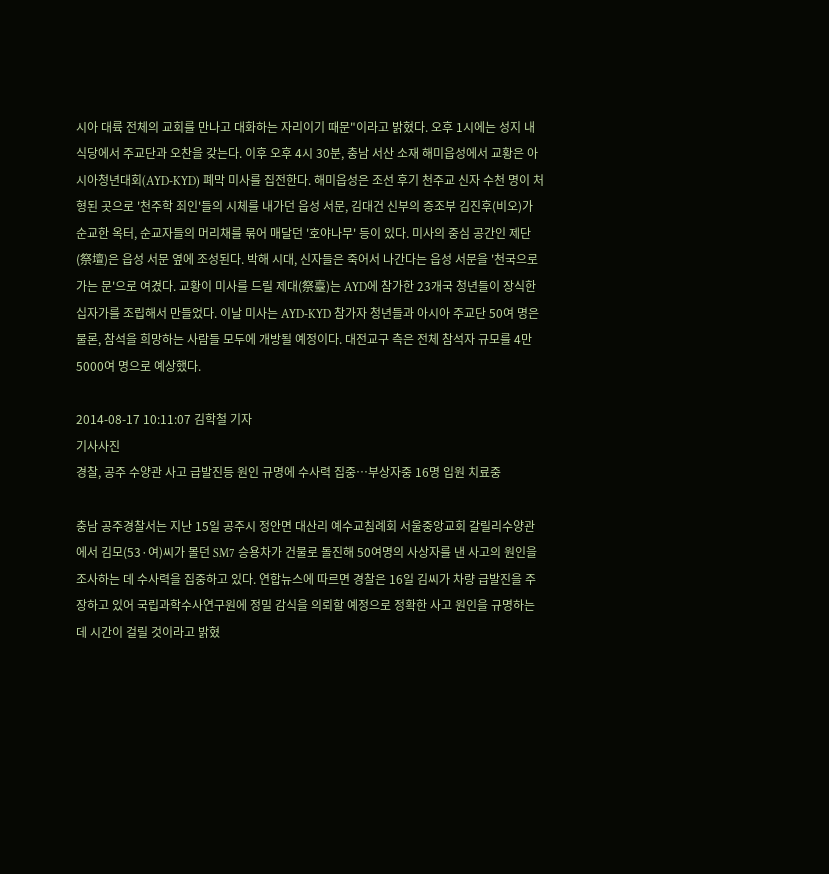시아 대륙 전체의 교회를 만나고 대화하는 자리이기 때문"이라고 밝혔다. 오후 1시에는 성지 내 식당에서 주교단과 오찬을 갖는다. 이후 오후 4시 30분, 충남 서산 소재 해미읍성에서 교황은 아시아청년대회(AYD-KYD) 폐막 미사를 집전한다. 해미읍성은 조선 후기 천주교 신자 수천 명이 처형된 곳으로 '천주학 죄인'들의 시체를 내가던 읍성 서문, 김대건 신부의 증조부 김진후(비오)가 순교한 옥터, 순교자들의 머리채를 묶어 매달던 '호야나무' 등이 있다. 미사의 중심 공간인 제단(祭壇)은 읍성 서문 옆에 조성된다. 박해 시대, 신자들은 죽어서 나간다는 읍성 서문을 '천국으로 가는 문'으로 여겼다. 교황이 미사를 드릴 제대(祭臺)는 AYD에 참가한 23개국 청년들이 장식한 십자가를 조립해서 만들었다. 이날 미사는 AYD-KYD 참가자 청년들과 아시아 주교단 50여 명은 물론, 참석을 희망하는 사람들 모두에 개방될 예정이다. 대전교구 측은 전체 참석자 규모를 4만5000여 명으로 예상했다.

2014-08-17 10:11:07 김학철 기자
기사사진
경찰, 공주 수양관 사고 급발진등 원인 규명에 수사력 집중…부상자중 16명 입원 치료중

충남 공주경찰서는 지난 15일 공주시 정안면 대산리 예수교침례회 서울중앙교회 갈릴리수양관에서 김모(53·여)씨가 몰던 SM7 승용차가 건물로 돌진해 50여명의 사상자를 낸 사고의 원인을 조사하는 데 수사력을 집중하고 있다. 연합뉴스에 따르면 경찰은 16일 김씨가 차량 급발진을 주장하고 있어 국립과학수사연구원에 정밀 감식을 의뢰할 예정으로 정확한 사고 원인을 규명하는 데 시간이 걸릴 것이라고 밝혔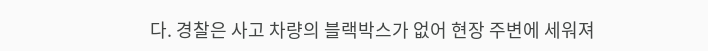다. 경찰은 사고 차량의 블랙박스가 없어 현장 주변에 세워져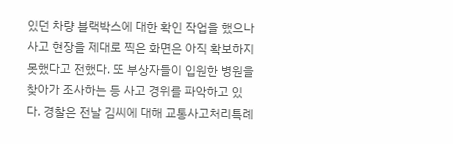있던 차량 블랙박스에 대한 확인 작업을 했으나 사고 현장을 제대로 찍은 화면은 아직 확보하지 못했다고 전했다. 또 부상자들이 입원한 병원을 찾아가 조사하는 등 사고 경위를 파악하고 있다. 경찰은 전날 김씨에 대해 교통사고처리특례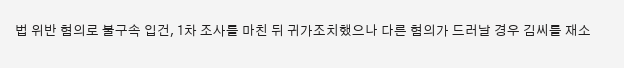법 위반 혐의로 불구속 입건, 1차 조사를 마친 뒤 귀가조치했으나 다른 혐의가 드러날 경우 김씨를 재소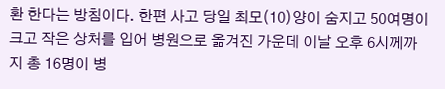환 한다는 방침이다. 한편 사고 당일 최모(10)양이 숨지고 50여명이 크고 작은 상처를 입어 병원으로 옮겨진 가운데 이날 오후 6시께까지 총 16명이 병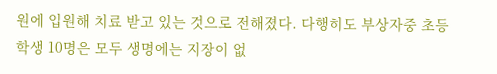원에 입원해 치료 받고 있는 것으로 전해졌다. 다행히도 부상자중 초등학생 10명은 모두 생명에는 지장이 없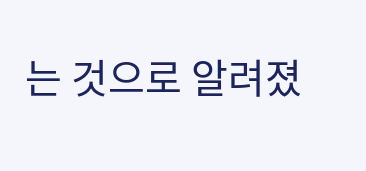는 것으로 알려졌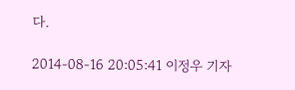다.

2014-08-16 20:05:41 이정우 기자